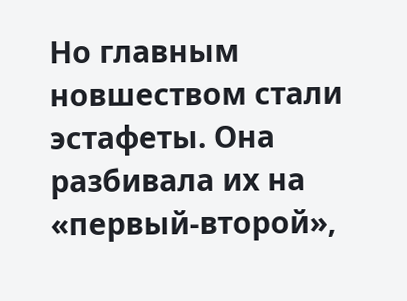Но главным новшеством стали эстафеты. Она разбивала их на «первый-второй»,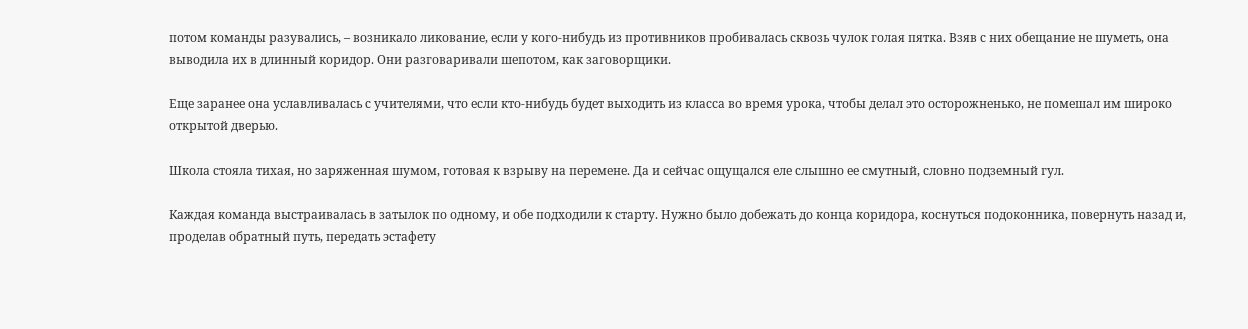потом команды разувались, – возникало ликование, если у кого-нибудь из противников пробивалась сквозь чулок голая пятка. Взяв с них обещание не шуметь, она выводила их в длинный коридор. Они разговаривали шепотом, как заговорщики.

Еще заранее она уславливалась с учителями, что если кто-нибудь будет выходить из класса во время урока, чтобы делал это осторожненько, не помешал им широко открытой дверью.

Школа стояла тихая, но заряженная шумом, готовая к взрыву на перемене. Да и сейчас ощущался еле слышно ее смутный, словно подземный гул.

Каждая команда выстраивалась в затылок по одному, и обе подходили к старту. Нужно было добежать до конца коридора, коснуться подоконника, повернуть назад и, проделав обратный путь, передать эстафету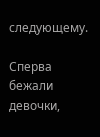следующему.

Сперва бежали девочки,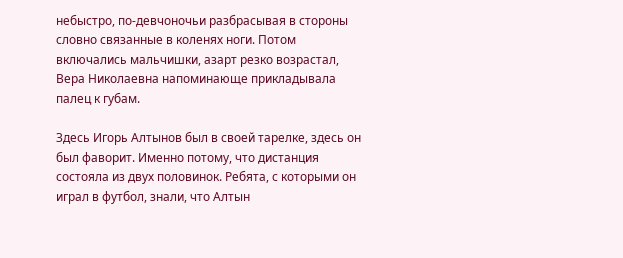небыстро, по-девчоночьи разбрасывая в стороны словно связанные в коленях ноги. Потом включались мальчишки, азарт резко возрастал, Вера Николаевна напоминающе прикладывала палец к губам.

Здесь Игорь Алтынов был в своей тарелке, здесь он был фаворит. Именно потому, что дистанция состояла из двух половинок. Ребята, с которыми он играл в футбол, знали, что Алтын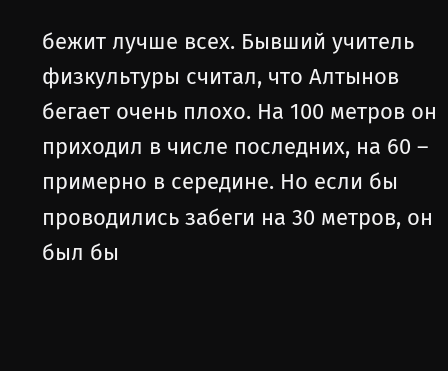бежит лучше всех. Бывший учитель физкультуры считал, что Алтынов бегает очень плохо. На 100 метров он приходил в числе последних, на 60 – примерно в середине. Но если бы проводились забеги на 30 метров, он был бы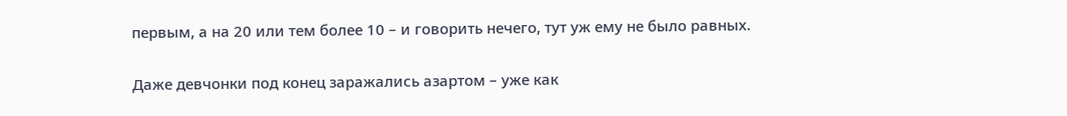первым, а на 20 или тем более 10 – и говорить нечего, тут уж ему не было равных.

Даже девчонки под конец заражались азартом – уже как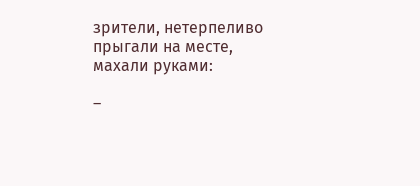зрители, нетерпеливо прыгали на месте, махали руками:

–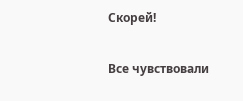Скорей!

Все чувствовали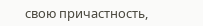свою причастность,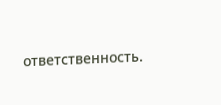ответственность.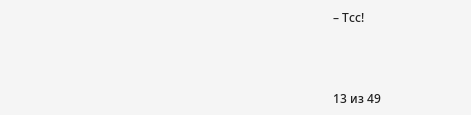– Тсс!



13 из 49